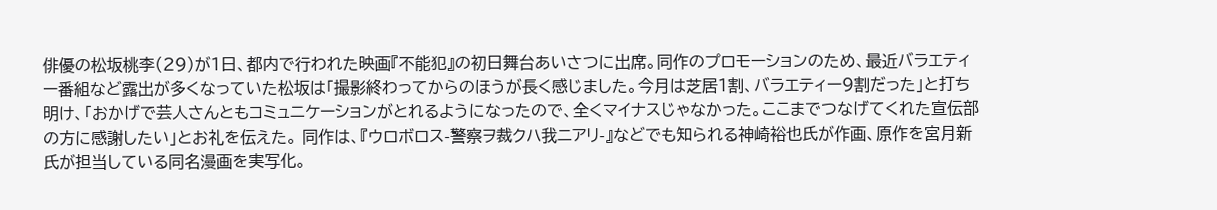俳優の松坂桃李(29)が1日、都内で行われた映画『不能犯』の初日舞台あいさつに出席。同作のプロモーションのため、最近バラエティー番組など露出が多くなっていた松坂は「撮影終わってからのほうが長く感じました。今月は芝居1割、バラエティー9割だった」と打ち明け、「おかげで芸人さんともコミュニケーションがとれるようになったので、全くマイナスじゃなかった。ここまでつなげてくれた宣伝部の方に感謝したい」とお礼を伝えた。 同作は、『ウロボロス-警察ヲ裁クハ我ニアリ-』などでも知られる神崎裕也氏が作画、原作を宮月新氏が担当している同名漫画を実写化。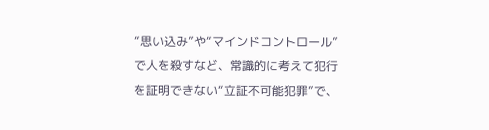“思い込み”や“マインドコントロール”で人を殺すなど、常識的に考えて犯行を証明できない“立証不可能犯罪”で、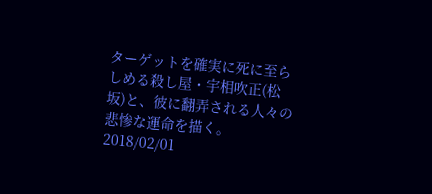ターゲットを確実に死に至らしめる殺し屋・宇相吹正(松坂)と、彼に翻弄される人々の悲惨な運命を描く。
2018/02/01